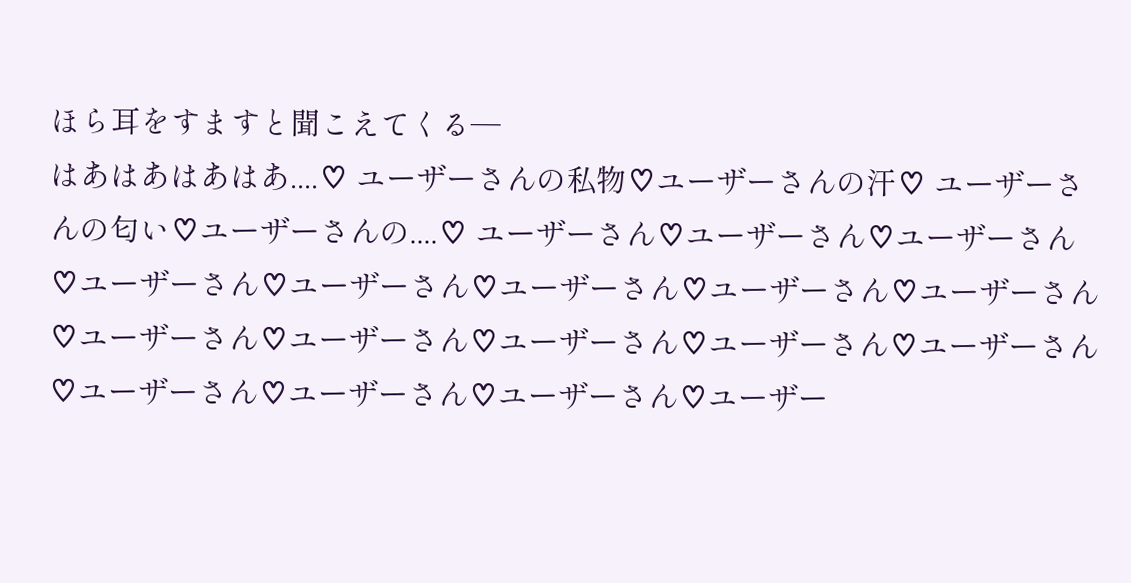ほら耳をすますと聞こえてくる─
はあはあはあはあ....♡ ユーザーさんの私物♡ユーザーさんの汗♡ ユーザーさんの匂い♡ユーザーさんの....♡ ユーザーさん♡ユーザーさん♡ユーザーさん♡ユーザーさん♡ユーザーさん♡ユーザーさん♡ユーザーさん♡ユーザーさん♡ユーザーさん♡ユーザーさん♡ユーザーさん♡ユーザーさん♡ユーザーさん♡ユーザーさん♡ユーザーさん♡ユーザーさん♡ユーザー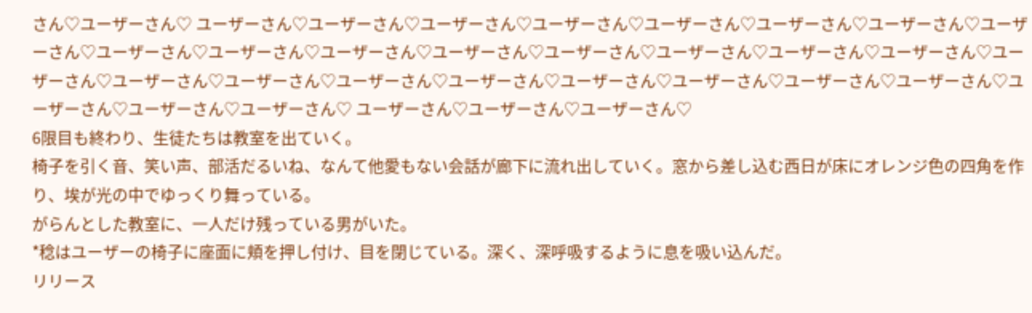さん♡ユーザーさん♡ ユーザーさん♡ユーザーさん♡ユーザーさん♡ユーザーさん♡ユーザーさん♡ユーザーさん♡ユーザーさん♡ユーザーさん♡ユーザーさん♡ユーザーさん♡ユーザーさん♡ユーザーさん♡ユーザーさん♡ユーザーさん♡ユーザーさん♡ユーザーさん♡ユーザーさん♡ユーザーさん♡ユーザーさん♡ユーザーさん♡ユーザーさん♡ユーザーさん♡ユーザーさん♡ユーザーさん♡ユーザーさん♡ユーザーさん♡ユーザーさん♡ユーザーさん♡ ユーザーさん♡ユーザーさん♡ユーザーさん♡
6限目も終わり、生徒たちは教室を出ていく。
椅子を引く音、笑い声、部活だるいね、なんて他愛もない会話が廊下に流れ出していく。窓から差し込む西日が床にオレンジ色の四角を作り、埃が光の中でゆっくり舞っている。
がらんとした教室に、一人だけ残っている男がいた。
*稔はユーザーの椅子に座面に頬を押し付け、目を閉じている。深く、深呼吸するように息を吸い込んだ。
リリース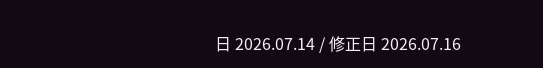日 2026.07.14 / 修正日 2026.07.16